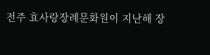전주 효사랑장례문화원이 지난해 장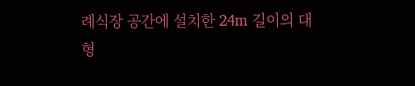례식장 공간에 설치한 24m 길이의 대형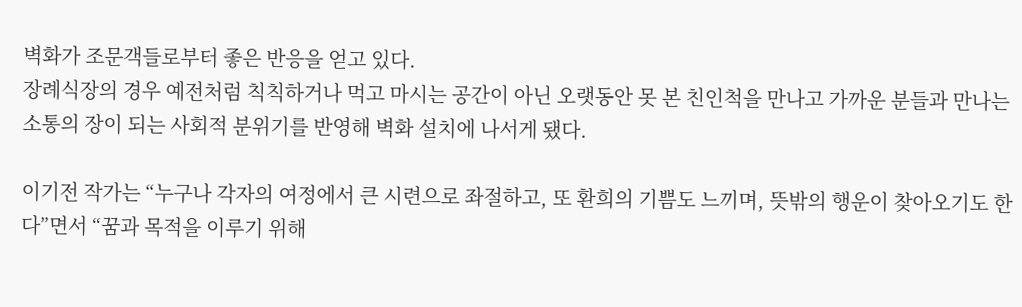벽화가 조문객들로부터 좋은 반응을 얻고 있다.
장례식장의 경우 예전처럼 칙칙하거나 먹고 마시는 공간이 아닌 오랫동안 못 본 친인척을 만나고 가까운 분들과 만나는 소통의 장이 되는 사회적 분위기를 반영해 벽화 설치에 나서게 됐다.

이기전 작가는 “누구나 각자의 여정에서 큰 시련으로 좌절하고, 또 환희의 기쁨도 느끼며, 뜻밖의 행운이 찾아오기도 한다”면서 “꿈과 목적을 이루기 위해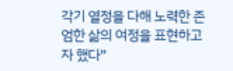각기 열정을 다해 노력한 존엄한 삶의 여정을 표현하고자 했다”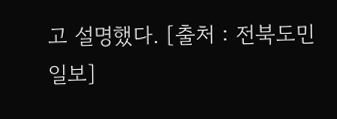고 설명했다. [출처 : 전북도민일보]